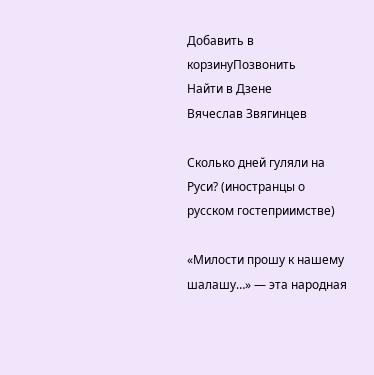Добавить в корзинуПозвонить
Найти в Дзене
Вячеслав Звягинцев

Сколько дней гуляли на Руси? (иностранцы о русском гостеприимстве)

«Милости прошу к нашему шалашу…» — эта народная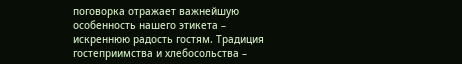поговорка отражает важнейшую особенность нашего этикета – искреннюю радость гостям. Традиция гостеприимства и хлебосольства –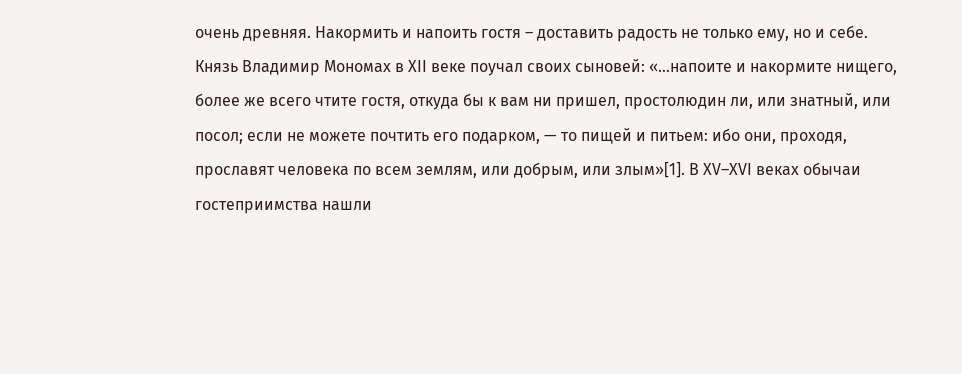очень древняя. Накормить и напоить гостя – доставить радость не только ему, но и себе. Князь Владимир Мономах в ХII веке поучал своих сыновей: «…напоите и накормите нищего, более же всего чтите гостя, откуда бы к вам ни пришел, простолюдин ли, или знатный, или посол; если не можете почтить его подарком, — то пищей и питьем: ибо они, проходя, прославят человека по всем землям, или добрым, или злым»[1]. В ХV–ХVI веках обычаи гостеприимства нашли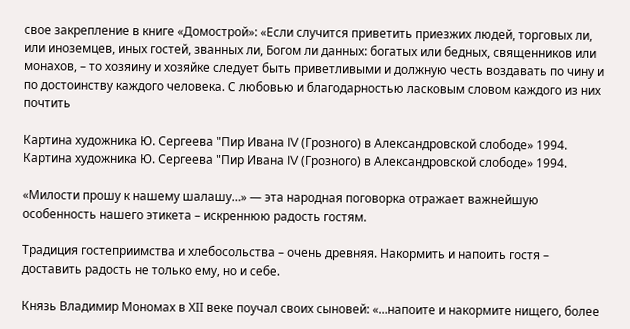свое закрепление в книге «Домострой»: «Если случится приветить приезжих людей, торговых ли, или иноземцев, иных гостей, званных ли, Богом ли данных: богатых или бедных, священников или монахов, – то хозяину и хозяйке следует быть приветливыми и должную честь воздавать по чину и по достоинству каждого человека. С любовью и благодарностью ласковым словом каждого из них почтить

Картина художника Ю. Сергеева "Пир Ивана IV (Грозного) в Александровской слободе» 1994.
Картина художника Ю. Сергеева "Пир Ивана IV (Грозного) в Александровской слободе» 1994.

«Милости прошу к нашему шалашу…» — эта народная поговорка отражает важнейшую особенность нашего этикета – искреннюю радость гостям.

Традиция гостеприимства и хлебосольства – очень древняя. Накормить и напоить гостя – доставить радость не только ему, но и себе.

Князь Владимир Мономах в ХII веке поучал своих сыновей: «…напоите и накормите нищего, более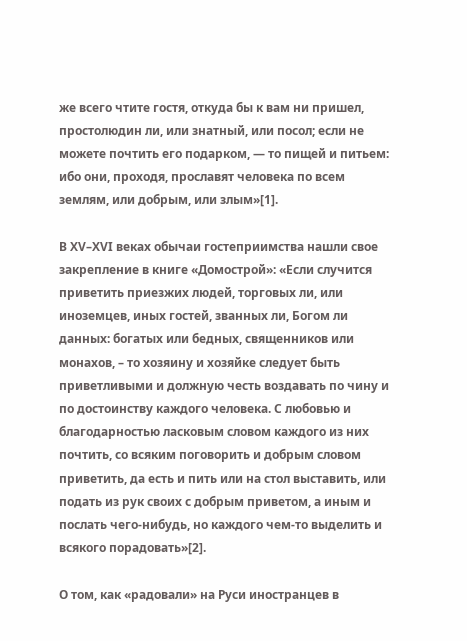же всего чтите гостя, откуда бы к вам ни пришел, простолюдин ли, или знатный, или посол; если не можете почтить его подарком, — то пищей и питьем: ибо они, проходя, прославят человека по всем землям, или добрым, или злым»[1].

В ХV–ХVI веках обычаи гостеприимства нашли свое закрепление в книге «Домострой»: «Если случится приветить приезжих людей, торговых ли, или иноземцев, иных гостей, званных ли, Богом ли данных: богатых или бедных, священников или монахов, – то хозяину и хозяйке следует быть приветливыми и должную честь воздавать по чину и по достоинству каждого человека. С любовью и благодарностью ласковым словом каждого из них почтить, со всяким поговорить и добрым словом приветить, да есть и пить или на стол выставить, или подать из рук своих с добрым приветом, а иным и послать чего-нибудь, но каждого чем-то выделить и всякого порадовать»[2].

О том, как «радовали» на Руси иностранцев в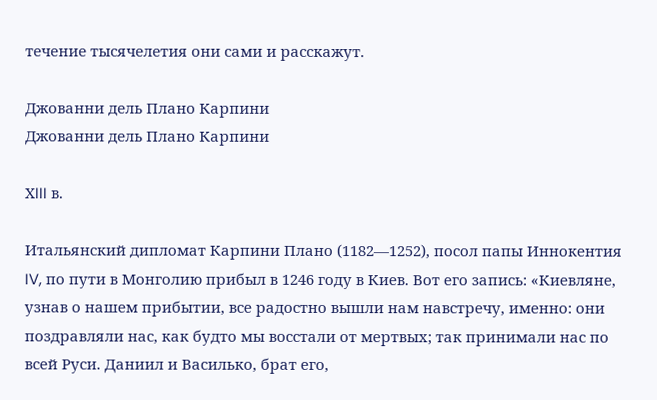течение тысячелетия они сами и расскажут.

Джованни дель Плано Карпини
Джованни дель Плано Карпини

ХIII в.

Итальянский дипломат Карпини Плано (1182—1252), посол папы Иннокентия IV, по пути в Монголию прибыл в 1246 году в Киев. Вот его запись: «Киевляне, узнав о нашем прибытии, все радостно вышли нам навстречу, именно: они поздравляли нас, как будто мы восстали от мертвых; так принимали нас по всей Руси. Даниил и Василько, брат его,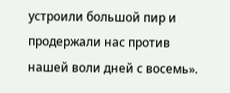устроили большой пир и продержали нас против нашей воли дней с восемь».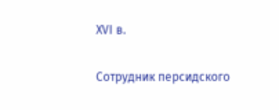ХVI в.

Сотрудник персидского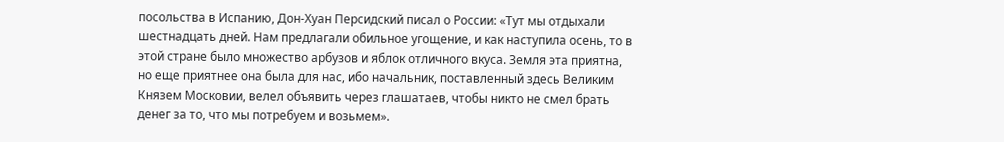посольства в Испанию, Дон-Хуан Персидский писал о России: «Тут мы отдыхали шестнадцать дней. Нам предлагали обильное угощение, и как наступила осень, то в этой стране было множество арбузов и яблок отличного вкуса. Земля эта приятна, но еще приятнее она была для нас, ибо начальник, поставленный здесь Великим Князем Московии, велел объявить через глашатаев, чтобы никто не смел брать денег за то, что мы потребуем и возьмем».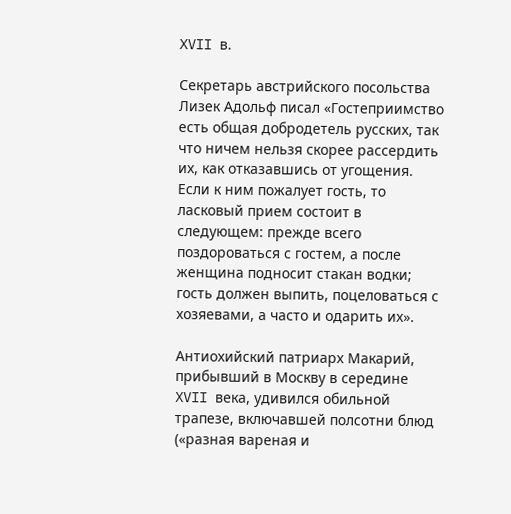ХVII в.

Секретарь австрийского посольства Лизек Адольф писал «Гостеприимство есть общая добродетель русских, так что ничем нельзя скорее рассердить их, как отказавшись от угощения. Если к ним пожалует гость, то ласковый прием состоит в следующем: прежде всего поздороваться с гостем, а после женщина подносит стакан водки; гость должен выпить, поцеловаться с хозяевами, а часто и одарить их».

Антиохийский патриарх Макарий, прибывший в Москву в середине XVII века, удивился обильной трапезе, включавшей полсотни блюд («разная вареная и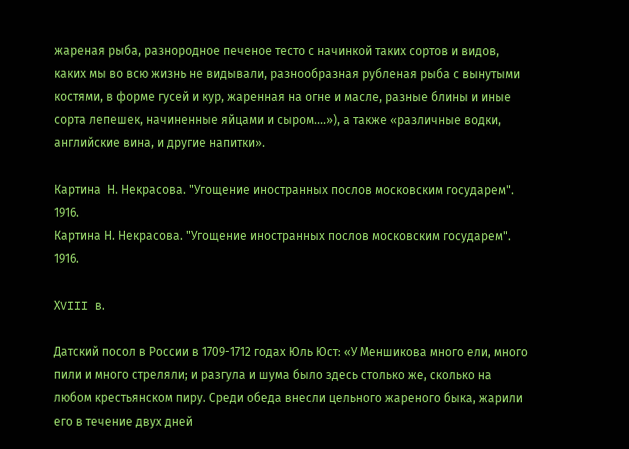жареная рыба, разнородное печеное тесто с начинкой таких сортов и видов, каких мы во всю жизнь не видывали, разнообразная рубленая рыба с вынутыми костями, в форме гусей и кур, жаренная на огне и масле, разные блины и иные сорта лепешек, начиненные яйцами и сыром….»), а также «различные водки, английские вина, и другие напитки».

Картина  Н. Некрасова. "Угощение иностранных послов московским государем". 1916.
Картина Н. Некрасова. "Угощение иностранных послов московским государем". 1916.

ХVIII в.

Датский посол в России в 1709-1712 годах Юль Юст: «У Меншикова много ели, много пили и много стреляли; и разгула и шума было здесь столько же, сколько на любом крестьянском пиру. Среди обеда внесли цельного жареного быка, жарили его в течение двух дней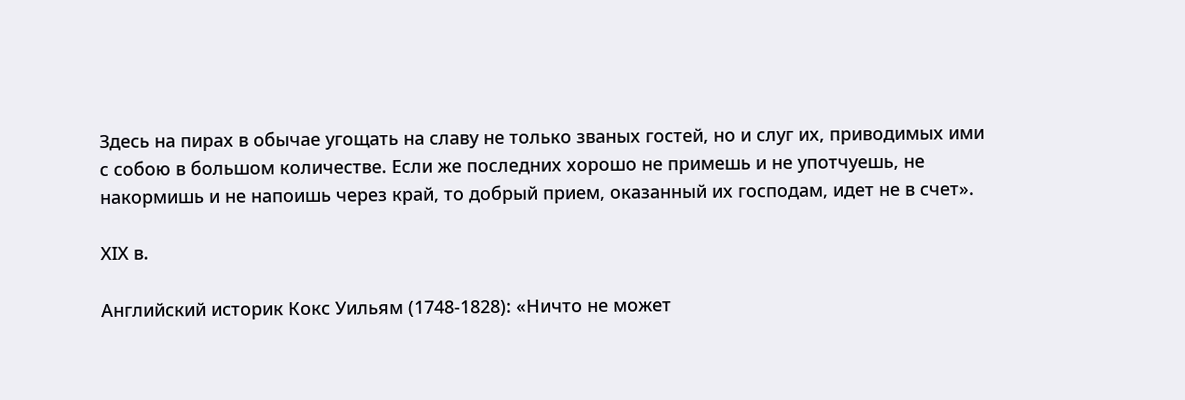Здесь на пирах в обычае угощать на славу не только званых гостей, но и слуг их, приводимых ими с собою в большом количестве. Если же последних хорошо не примешь и не употчуешь, не накормишь и не напоишь через край, то добрый прием, оказанный их господам, идет не в счет».

ХIХ в.

Английский историк Кокс Уильям (1748-1828): «Ничто не может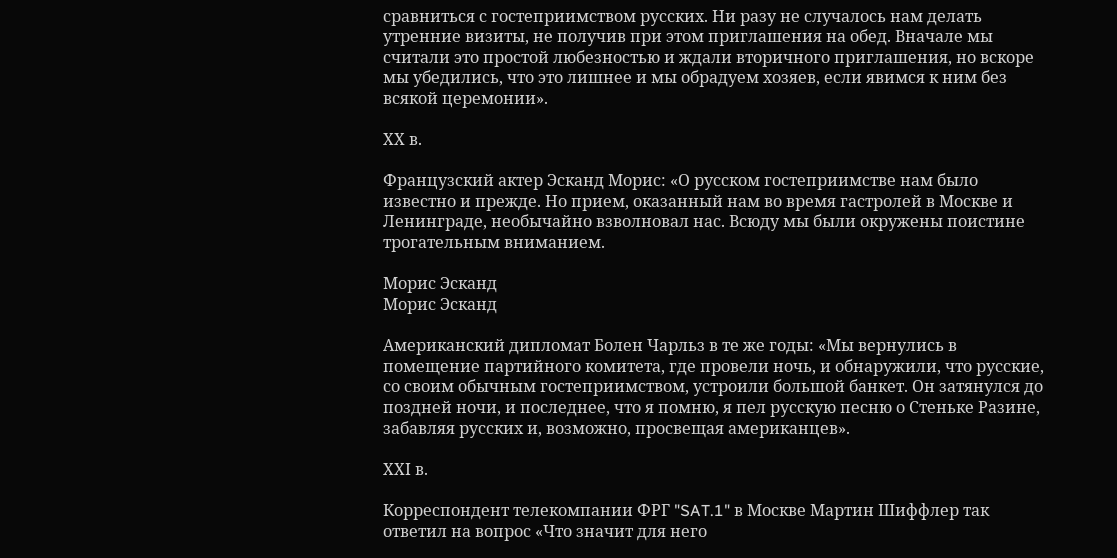сравниться с гостеприимством русских. Ни разу не случалось нам делать утренние визиты, не получив при этом приглашения на обед. Вначале мы считали это простой любезностью и ждали вторичного приглашения, но вскоре мы убедились, что это лишнее и мы обрадуем хозяев, если явимся к ним без всякой церемонии».

ХХ в.

Французский актер Эсканд Морис: «О русском гостеприимстве нам было известно и прежде. Но прием, оказанный нам во время гастролей в Москве и Ленинграде, необычайно взволновал нас. Всюду мы были окружены поистине трогательным вниманием.

Морис Эсканд
Морис Эсканд

Американский дипломат Болен Чарльз в те же годы: «Мы вернулись в помещение партийного комитета, где провели ночь, и обнаружили, что русские, со своим обычным гостеприимством, устроили большой банкет. Он затянулся до поздней ночи, и последнее, что я помню, я пел русскую песню о Стеньке Разине, забавляя русских и, возможно, просвещая американцев».

ХХI в.

Корреспондент телекомпании ФРГ "SAT.1" в Москве Мартин Шиффлер так ответил на вопрос «Что значит для него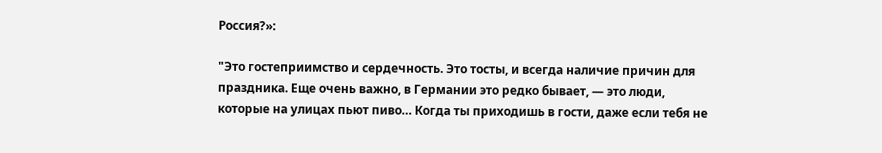Россия?»:

"Это гостеприимство и сердечность. Это тосты, и всегда наличие причин для праздника. Еще очень важно, в Германии это редко бывает, — это люди, которые на улицах пьют пиво… Когда ты приходишь в гости, даже если тебя не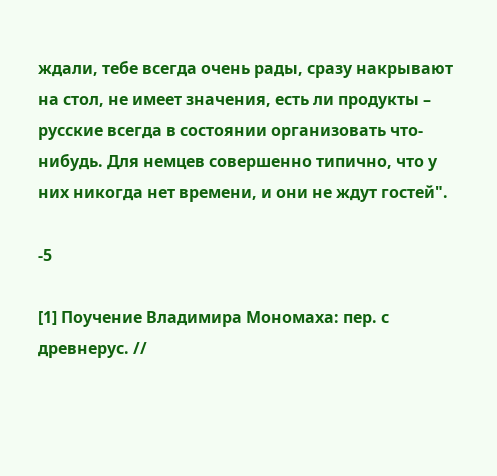ждали, тебе всегда очень рады, сразу накрывают на стол, не имеет значения, есть ли продукты – русские всегда в состоянии организовать что-нибудь. Для немцев совершенно типично, что у них никогда нет времени, и они не ждут гостей".

-5

[1] Поучение Владимира Мономаха: пер. с древнерус. //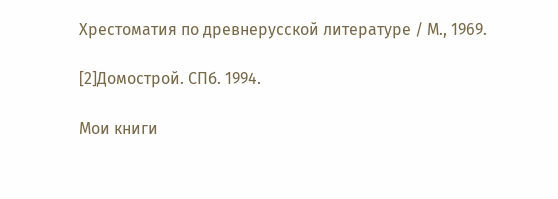Хрестоматия по древнерусской литературе / М., 1969.

[2]Домострой. СПб. 1994.

Мои книги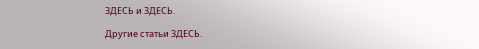ЗДЕСЬ и ЗДЕСЬ.

Другие статьи ЗДЕСЬ.